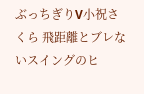ぶっちぎりV小祝さくら 飛距離とブレないスイングのヒ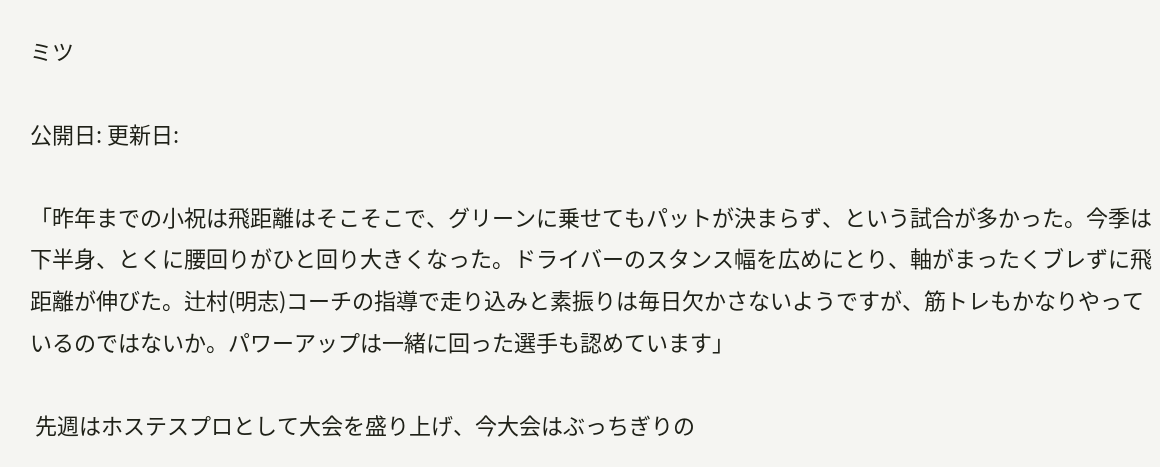ミツ

公開日: 更新日:

「昨年までの小祝は飛距離はそこそこで、グリーンに乗せてもパットが決まらず、という試合が多かった。今季は下半身、とくに腰回りがひと回り大きくなった。ドライバーのスタンス幅を広めにとり、軸がまったくブレずに飛距離が伸びた。辻村(明志)コーチの指導で走り込みと素振りは毎日欠かさないようですが、筋トレもかなりやっているのではないか。パワーアップは一緒に回った選手も認めています」

 先週はホステスプロとして大会を盛り上げ、今大会はぶっちぎりの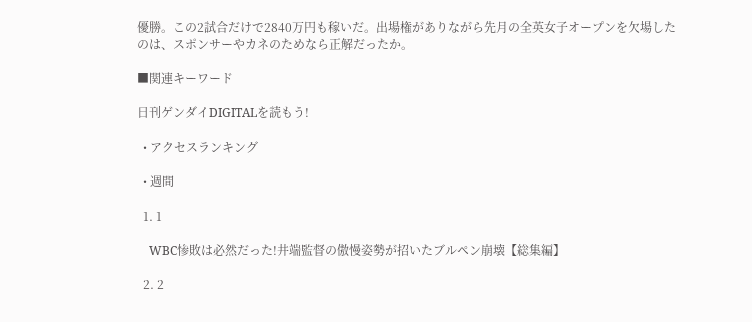優勝。この2試合だけで2840万円も稼いだ。出場権がありながら先月の全英女子オープンを欠場したのは、スポンサーやカネのためなら正解だったか。

■関連キーワード

日刊ゲンダイDIGITALを読もう!

  • アクセスランキング

  • 週間

  1. 1

    WBC惨敗は必然だった!井端監督の傲慢姿勢が招いたブルペン崩壊【総集編】

  2. 2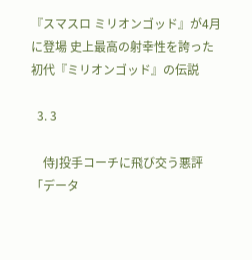『スマスロ ミリオンゴッド』が4月に登場 史上最高の射幸性を誇った初代『ミリオンゴッド』の伝説

  3. 3

    侍J投手コーチに飛び交う悪評「データ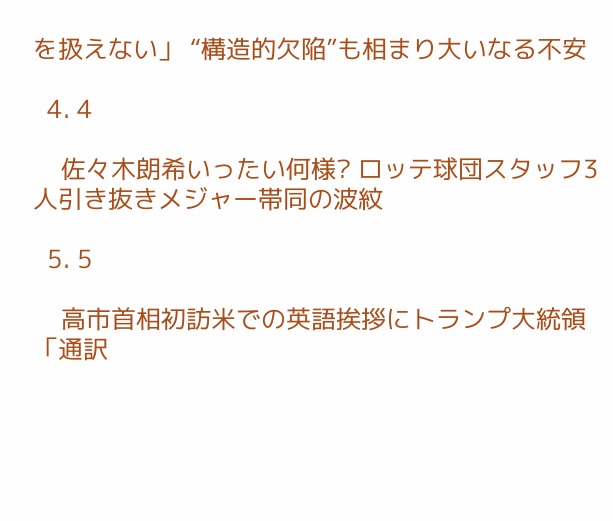を扱えない」 “構造的欠陥”も相まり大いなる不安

  4. 4

    佐々木朗希いったい何様? ロッテ球団スタッフ3人引き抜きメジャー帯同の波紋

  5. 5

    高市首相初訪米での英語挨拶にトランプ大統領「通訳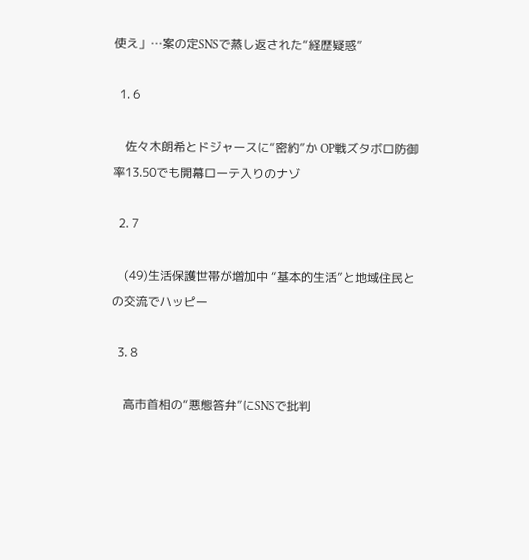使え」…案の定SNSで蒸し返された“経歴疑惑”

  1. 6

    佐々木朗希とドジャースに“密約”か OP戦ズタボロ防御率13.50でも開幕ローテ入りのナゾ

  2. 7

    (49)生活保護世帯が増加中 “基本的生活”と地域住民との交流でハッピー

  3. 8

    高市首相の“悪態答弁”にSNSで批判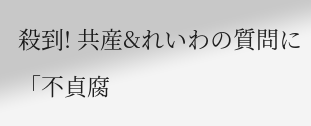殺到! 共産&れいわの質問に「不貞腐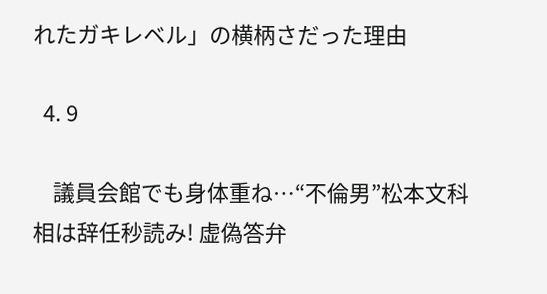れたガキレベル」の横柄さだった理由

  4. 9

    議員会館でも身体重ね…“不倫男”松本文科相は辞任秒読み! 虚偽答弁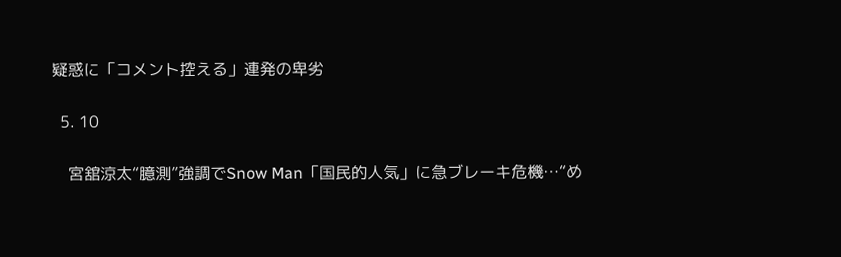疑惑に「コメント控える」連発の卑劣

  5. 10

    宮舘涼太“臆測”強調でSnow Man「国民的人気」に急ブレーキ危機…“め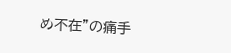め不在”の痛手